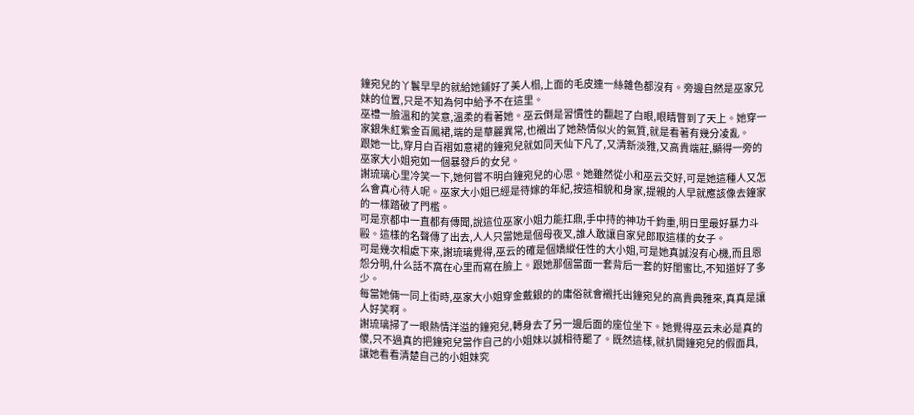鐘宛兒的丫鬟早早的就給她鋪好了美人榻,上面的毛皮連一絲雜色都沒有。旁邊自然是巫家兄妹的位置,只是不知為何中給予不在這里。
巫禮一臉溫和的笑意,溫柔的看著她。巫云倒是習慣性的翻起了白眼,眼睛瞥到了天上。她穿一家銀朱紅紫金百鳳裙,端的是華麗異常,也襯出了她熱情似火的氣質,就是看著有幾分凌亂。
跟她一比,穿月白百褶如意裙的鐘宛兒就如同天仙下凡了,又清新淡雅,又高貴端莊,顯得一旁的巫家大小姐宛如一個暴發戶的女兒。
謝琉璃心里冷笑一下,她何嘗不明白鐘宛兒的心思。她雖然從小和巫云交好,可是她這種人又怎么會真心待人呢。巫家大小姐已經是待嫁的年紀,按這相貌和身家,提親的人早就應該像去鐘家的一樣踏破了門檻。
可是京都中一直都有傳聞,說這位巫家小姐力能扛鼎,手中持的神功千鈞重,明日里最好暴力斗毆。這樣的名聲傳了出去,人人只當她是個母夜叉,誰人敢讓自家兒郎取這樣的女子。
可是幾次相處下來,謝琉璃覺得,巫云的確是個嬌縱任性的大小姐,可是她真誠沒有心機,而且恩怨分明,什么話不窩在心里而寫在臉上。跟她那個當面一套背后一套的好閨蜜比,不知道好了多少。
每當她倆一同上街時,巫家大小姐穿金戴銀的的庸俗就會襯托出鐘宛兒的高貴典雅來,真真是讓人好笑啊。
謝琉璃掃了一眼熱情洋溢的鐘宛兒,轉身去了另一邊后面的座位坐下。她覺得巫云未必是真的傻,只不過真的把鐘宛兒當作自己的小姐妹以誠相待罷了。既然這樣,就扒開鐘宛兒的假面具,讓她看看清楚自己的小姐妹究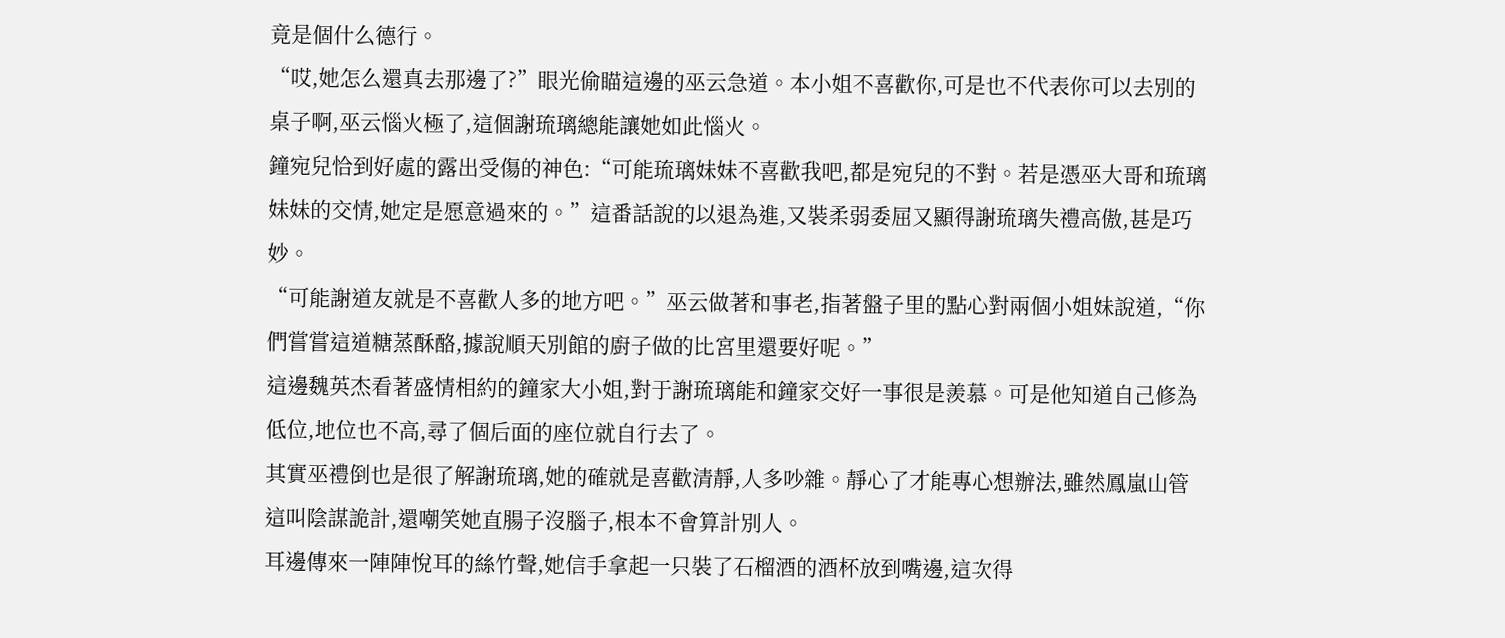竟是個什么德行。
“哎,她怎么還真去那邊了?”眼光偷瞄這邊的巫云急道。本小姐不喜歡你,可是也不代表你可以去別的桌子啊,巫云惱火極了,這個謝琉璃總能讓她如此惱火。
鐘宛兒恰到好處的露出受傷的神色:“可能琉璃妹妹不喜歡我吧,都是宛兒的不對。若是憑巫大哥和琉璃妹妹的交情,她定是愿意過來的。”這番話說的以退為進,又裝柔弱委屈又顯得謝琉璃失禮高傲,甚是巧妙。
“可能謝道友就是不喜歡人多的地方吧。”巫云做著和事老,指著盤子里的點心對兩個小姐妹說道,“你們嘗嘗這道糖蒸酥酪,據說順天別館的廚子做的比宮里還要好呢。”
這邊魏英杰看著盛情相約的鐘家大小姐,對于謝琉璃能和鐘家交好一事很是羨慕。可是他知道自己修為低位,地位也不高,尋了個后面的座位就自行去了。
其實巫禮倒也是很了解謝琉璃,她的確就是喜歡清靜,人多吵雜。靜心了才能專心想辦法,雖然鳳嵐山管這叫陰謀詭計,還嘲笑她直腸子沒腦子,根本不會算計別人。
耳邊傳來一陣陣悅耳的絲竹聲,她信手拿起一只裝了石榴酒的酒杯放到嘴邊,這次得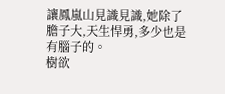讓鳳嵐山見識見識,她除了膽子大,天生悍勇,多少也是有腦子的。
樹欲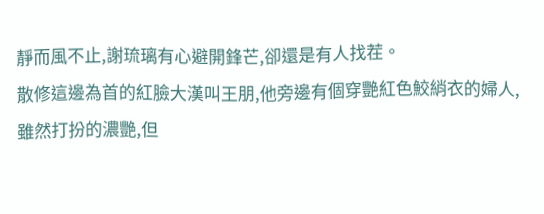靜而風不止,謝琉璃有心避開鋒芒,卻還是有人找茬。
散修這邊為首的紅臉大漢叫王朋,他旁邊有個穿艷紅色鮫綃衣的婦人,雖然打扮的濃艷,但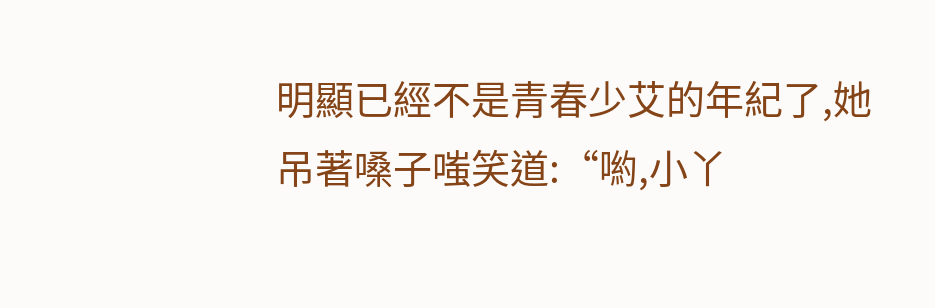明顯已經不是青春少艾的年紀了,她吊著嗓子嗤笑道:“喲,小丫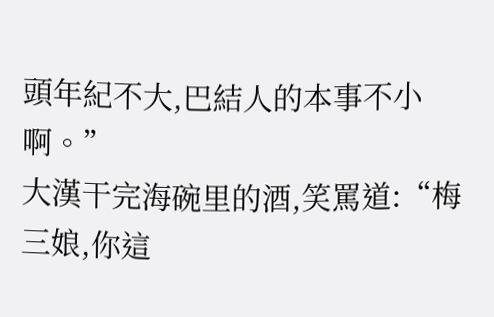頭年紀不大,巴結人的本事不小啊。”
大漢干完海碗里的酒,笑罵道:“梅三娘,你這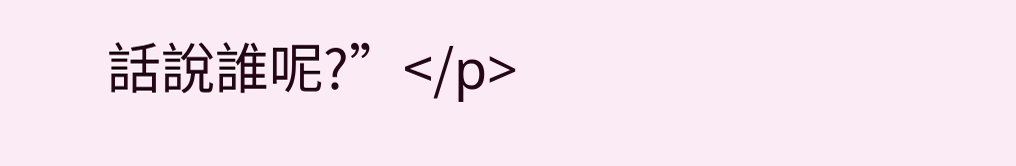話說誰呢?”</p>